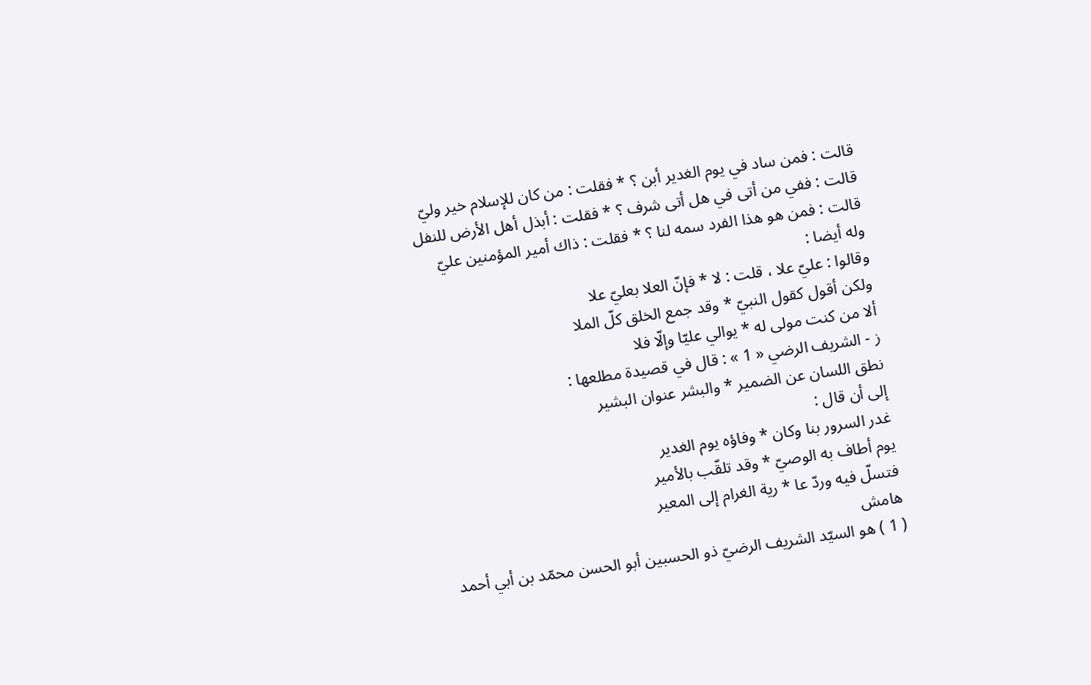قالت : فمن ساد في يوم الغدير أبن ؟ * فقلت : من كان للإسلام خير وليّ
قالت : ففي من أتى في هل أتى شرف ؟ * فقلت : أبذل أهل الأرض للنفل
قالت : فمن هو هذا الفرد سمه لنا ؟ * فقلت : ذاك أمير المؤمنين عليّ
وله أيضا :
وقالوا : عليّ علا ، قلت : لا * فإنّ العلا بعليّ علا
ولكن أقول كقول النبيّ * وقد جمع الخلق كلّ الملا
ألا من كنت مولى له * يوالي عليّا وإلّا فلا
ز - الشريف الرضي « 1 » : قال في قصيدة مطلعها :
نطق اللسان عن الضمير * والبشر عنوان البشير
إلى أن قال :
غدر السرور بنا وكان * وفاؤه يوم الغدير
يوم أطاف به الوصيّ * وقد تلقّب بالأمير
فتسلّ فيه وردّ عا * رية الغرام إلى المعير
هامش
( 1 ) هو السيّد الشريف الرضيّ ذو الحسبين أبو الحسن محمّد بن أبي أحمد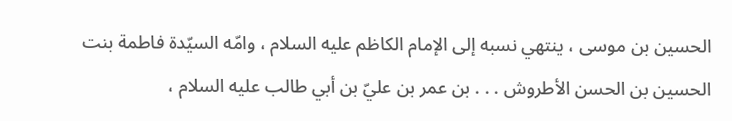الحسين بن موسى ، ينتهي نسبه إلى الإمام الكاظم عليه السلام ، وامّه السيّدة فاطمة بنت الحسين بن الحسن الأطروش . . . بن عمر بن عليّ بن أبي طالب عليه السلام ،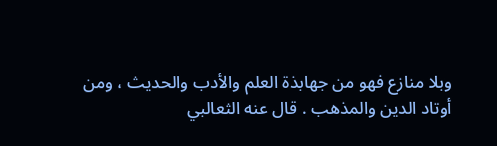وبلا منازع فهو من جهابذة العلم والأدب والحديث ، ومن أوتاد الدين والمذهب . قال عنه الثعالبي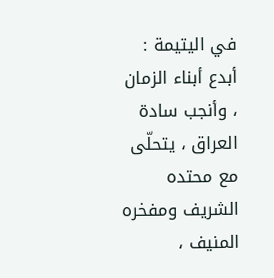في اليتيمة :
أبدع أبناء الزمان ، وأنجب سادة العراق ، يتحلّى مع محتده الشريف ومفخره المنيف ،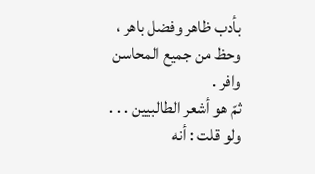بأدب ظاهر وفضل باهر ، وحظ من جميع المحاسن وافر .
ثمّ هو أشعر الطالبيين . . . ولو قلت : أنه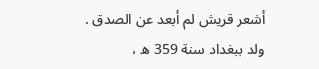أشعر قريش لم أبعد عن الصدق .
ولد ببغداد سنة 359 ه ،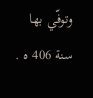وتوفّي بها سنة 406 ه .